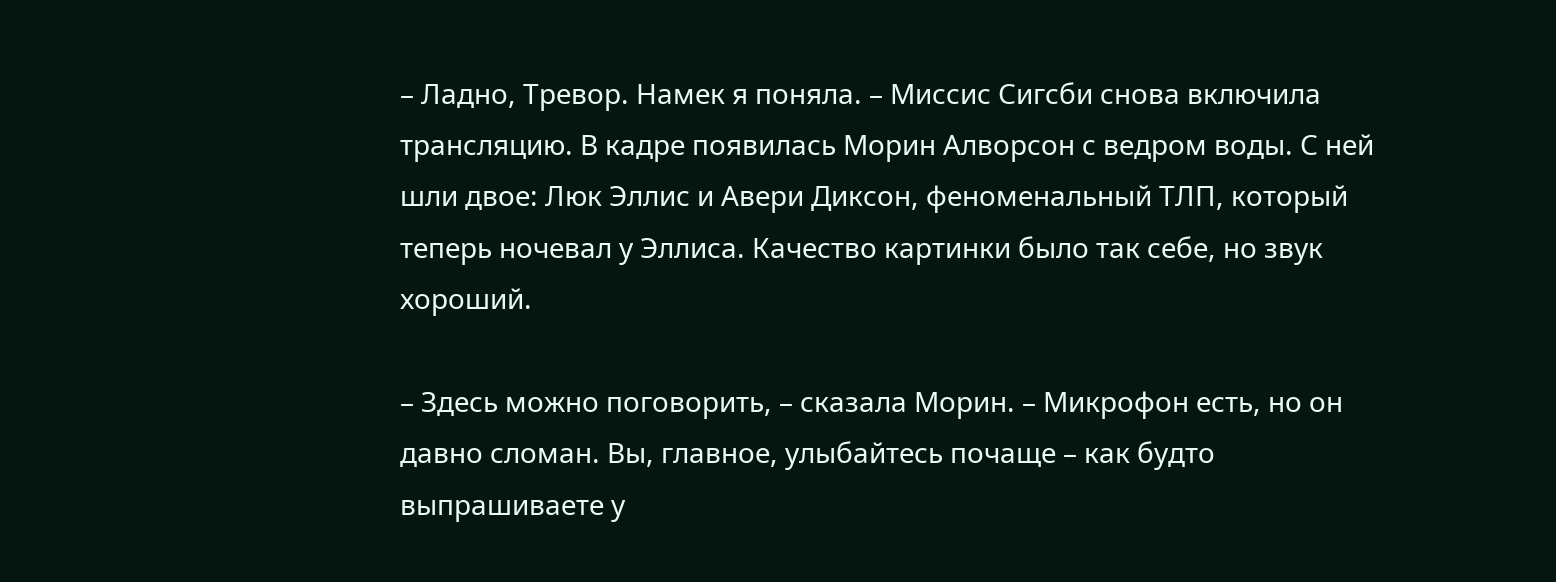– Ладно, Тревор. Намек я поняла. – Миссис Сигсби снова включила трансляцию. В кадре появилась Морин Алворсон с ведром воды. С ней шли двое: Люк Эллис и Авери Диксон, феноменальный ТЛП, который теперь ночевал у Эллиса. Качество картинки было так себе, но звук хороший.

– Здесь можно поговорить, – сказала Морин. – Микрофон есть, но он давно сломан. Вы, главное, улыбайтесь почаще – как будто выпрашиваете у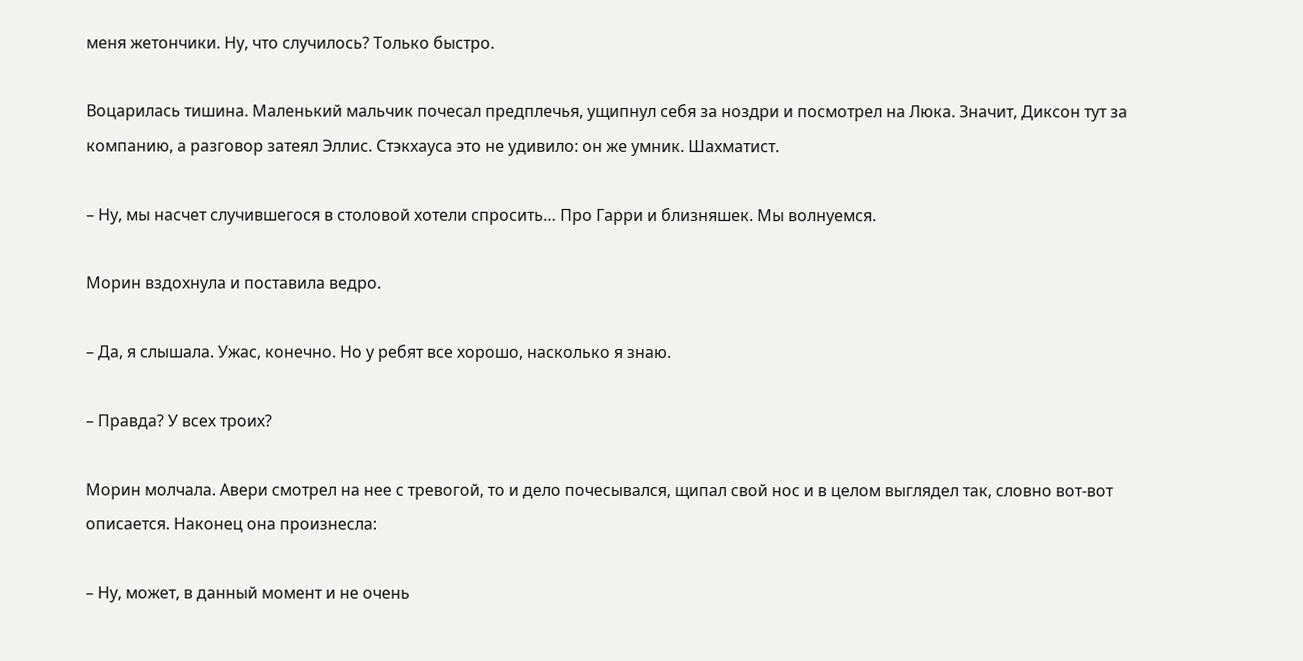меня жетончики. Ну, что случилось? Только быстро.

Воцарилась тишина. Маленький мальчик почесал предплечья, ущипнул себя за ноздри и посмотрел на Люка. Значит, Диксон тут за компанию, а разговор затеял Эллис. Стэкхауса это не удивило: он же умник. Шахматист.

– Ну, мы насчет случившегося в столовой хотели спросить… Про Гарри и близняшек. Мы волнуемся.

Морин вздохнула и поставила ведро.

– Да, я слышала. Ужас, конечно. Но у ребят все хорошо, насколько я знаю.

– Правда? У всех троих?

Морин молчала. Авери смотрел на нее с тревогой, то и дело почесывался, щипал свой нос и в целом выглядел так, словно вот-вот описается. Наконец она произнесла:

– Ну, может, в данный момент и не очень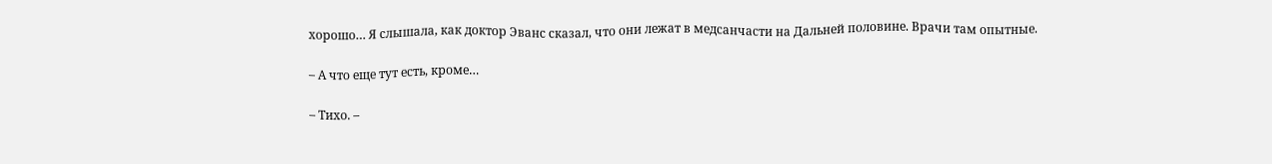хорошо… Я слышала, как доктор Эванс сказал, что они лежат в медсанчасти на Дальней половине. Врачи там опытные.

– А что еще тут есть, кроме…

– Тихо. –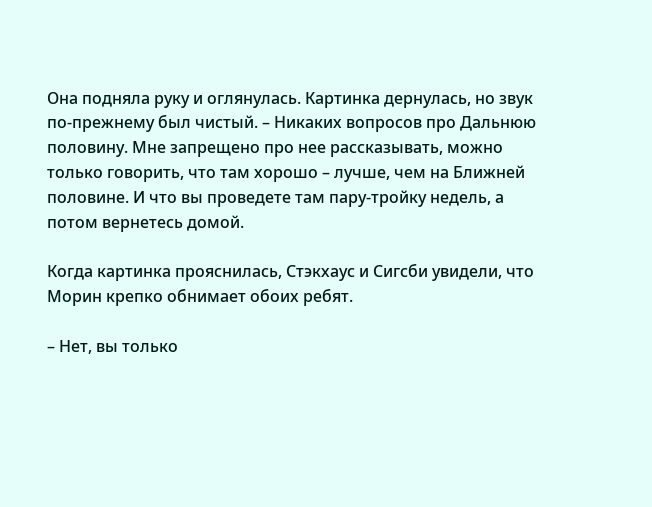Она подняла руку и оглянулась. Картинка дернулась, но звук по-прежнему был чистый. – Никаких вопросов про Дальнюю половину. Мне запрещено про нее рассказывать, можно только говорить, что там хорошо – лучше, чем на Ближней половине. И что вы проведете там пару-тройку недель, а потом вернетесь домой.

Когда картинка прояснилась, Стэкхаус и Сигсби увидели, что Морин крепко обнимает обоих ребят.

– Нет, вы только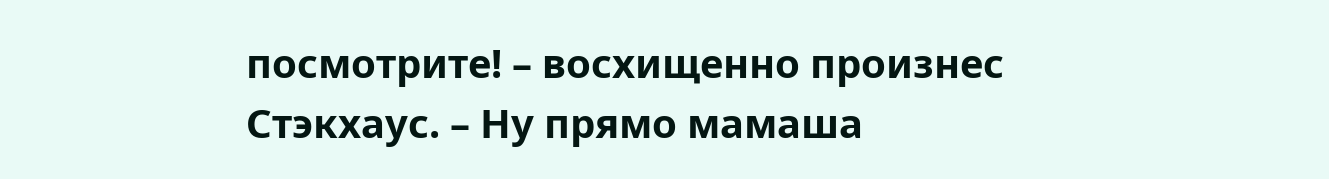посмотрите! – восхищенно произнес Стэкхаус. – Ну прямо мамаша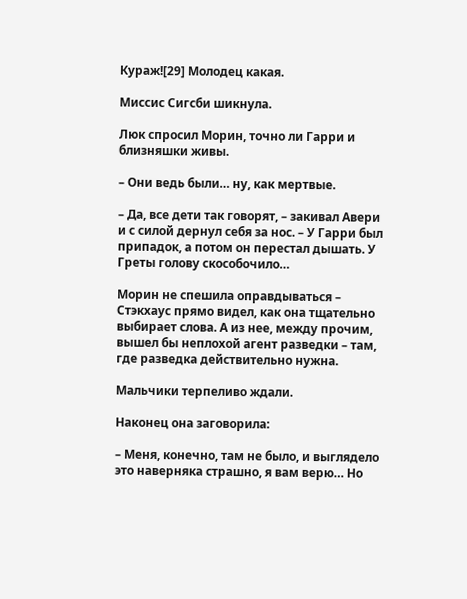Кураж![29] Молодец какая.

Миссис Сигсби шикнула.

Люк спросил Морин, точно ли Гарри и близняшки живы.

– Они ведь были… ну, как мертвые.

– Да, все дети так говорят, – закивал Авери и с силой дернул себя за нос. – У Гарри был припадок, а потом он перестал дышать. У Греты голову скособочило…

Морин не спешила оправдываться – Стэкхаус прямо видел, как она тщательно выбирает слова. А из нее, между прочим, вышел бы неплохой агент разведки – там, где разведка действительно нужна.

Мальчики терпеливо ждали.

Наконец она заговорила:

– Меня, конечно, там не было, и выглядело это наверняка страшно, я вам верю… Но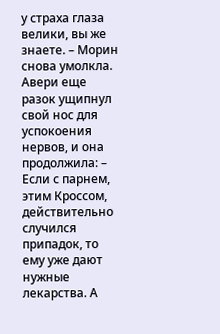у страха глаза велики, вы же знаете. – Морин снова умолкла. Авери еще разок ущипнул свой нос для успокоения нервов, и она продолжила: – Если с парнем, этим Кроссом, действительно случился припадок, то ему уже дают нужные лекарства. А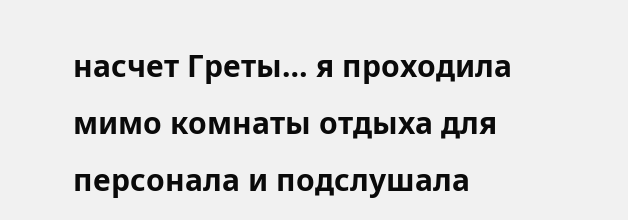насчет Греты… я проходила мимо комнаты отдыха для персонала и подслушала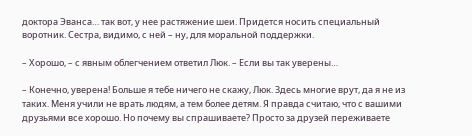доктора Эванса… так вот, у нее растяжение шеи. Придется носить специальный воротник. Сестра, видимо, с ней – ну, для моральной поддержки.

– Хорошо, – с явным облегчением ответил Люк. – Если вы так уверены…

– Конечно, уверена! Больше я тебе ничего не скажу, Люк. Здесь многие врут, да я не из таких. Меня учили не врать людям, а тем более детям. Я правда считаю, что с вашими друзьями все хорошо. Но почему вы спрашиваете? Просто за друзей переживаете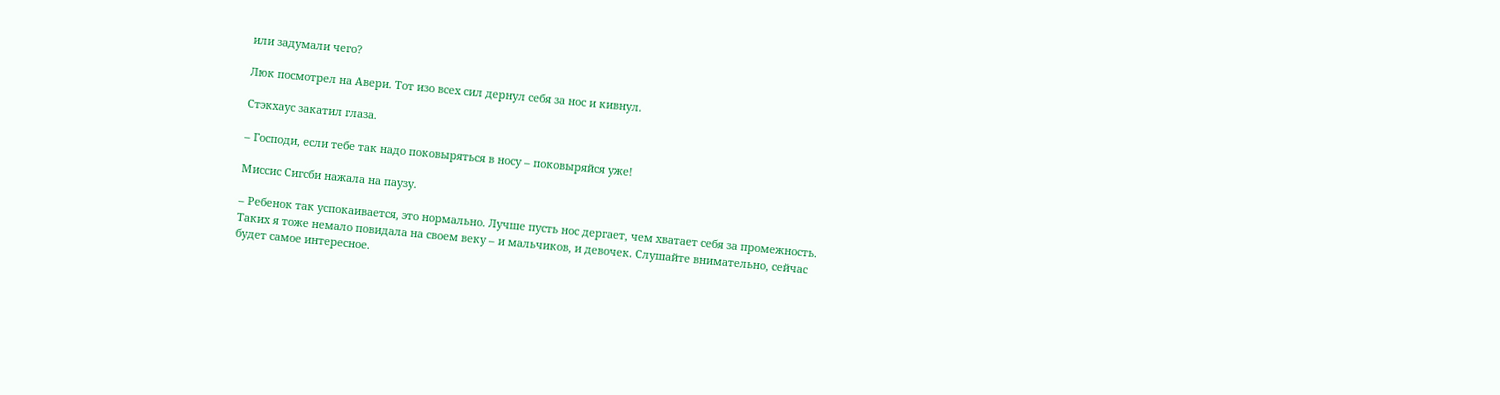или задумали чего?

Люк посмотрел на Авери. Тот изо всех сил дернул себя за нос и кивнул.

Стэкхаус закатил глаза.

– Господи, если тебе так надо поковыряться в носу – поковыряйся уже!

Миссис Сигсби нажала на паузу.

– Ребенок так успокаивается, это нормально. Лучше пусть нос дергает, чем хватает себя за промежность. Таких я тоже немало повидала на своем веку – и мальчиков, и девочек. Слушайте внимательно, сейчас будет самое интересное.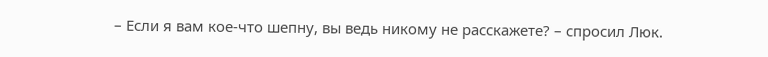– Если я вам кое-что шепну, вы ведь никому не расскажете? – спросил Люк.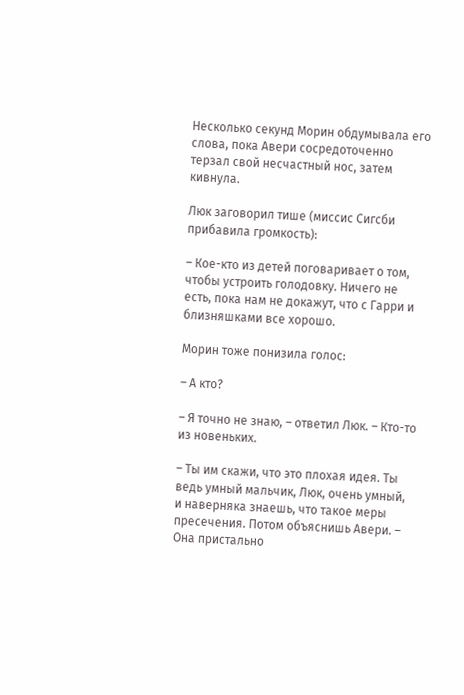Несколько секунд Морин обдумывала его слова, пока Авери сосредоточенно терзал свой несчастный нос, затем кивнула.

Люк заговорил тише (миссис Сигсби прибавила громкость):

– Кое-кто из детей поговаривает о том, чтобы устроить голодовку. Ничего не есть, пока нам не докажут, что с Гарри и близняшками все хорошо.

Морин тоже понизила голос:

– А кто?

– Я точно не знаю, – ответил Люк. – Кто-то из новеньких.

– Ты им скажи, что это плохая идея. Ты ведь умный мальчик, Люк, очень умный, и наверняка знаешь, что такое меры пресечения. Потом объяснишь Авери. – Она пристально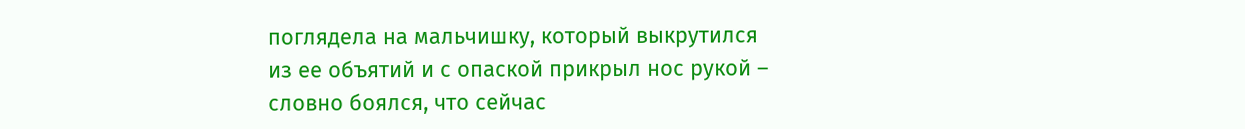поглядела на мальчишку, который выкрутился из ее объятий и с опаской прикрыл нос рукой – словно боялся, что сейчас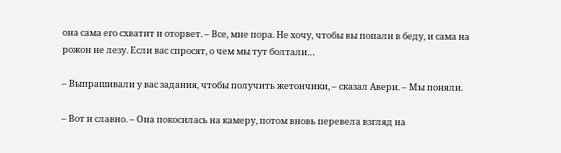она сама его схватит и оторвет. – Все, мне пора. Не хочу, чтобы вы попали в беду, и сама на рожон не лезу. Если вас спросят, о чем мы тут болтали…

– Выпрашивали у вас задания, чтобы получить жетончики, – сказал Авери. – Мы поняли.

– Вот и славно. – Она покосилась на камеру, потом вновь перевела взгляд на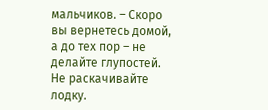мальчиков. – Скоро вы вернетесь домой, а до тех пор – не делайте глупостей. Не раскачивайте лодку.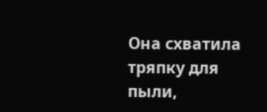Она схватила тряпку для пыли,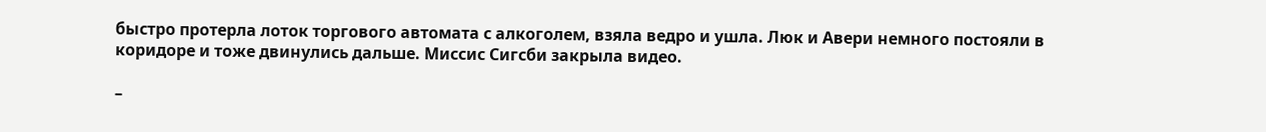быстро протерла лоток торгового автомата с алкоголем, взяла ведро и ушла. Люк и Авери немного постояли в коридоре и тоже двинулись дальше. Миссис Сигсби закрыла видео.

–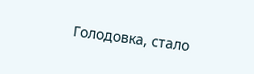Голодовка, стало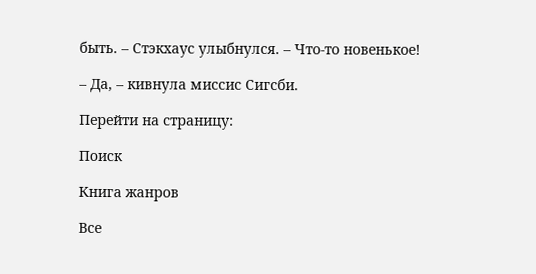быть. – Стэкхаус улыбнулся. – Что-то новенькое!

– Да, – кивнула миссис Сигсби.

Перейти на страницу:

Поиск

Книга жанров

Все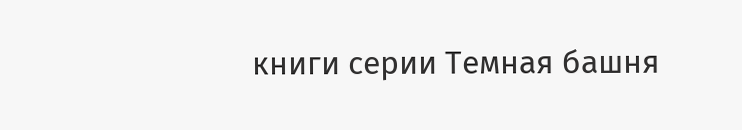книги серии Темная башня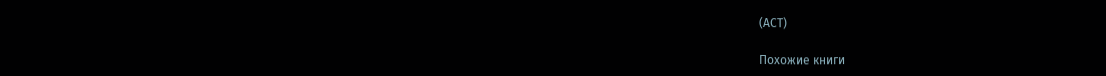(АСТ)

Похожие книги